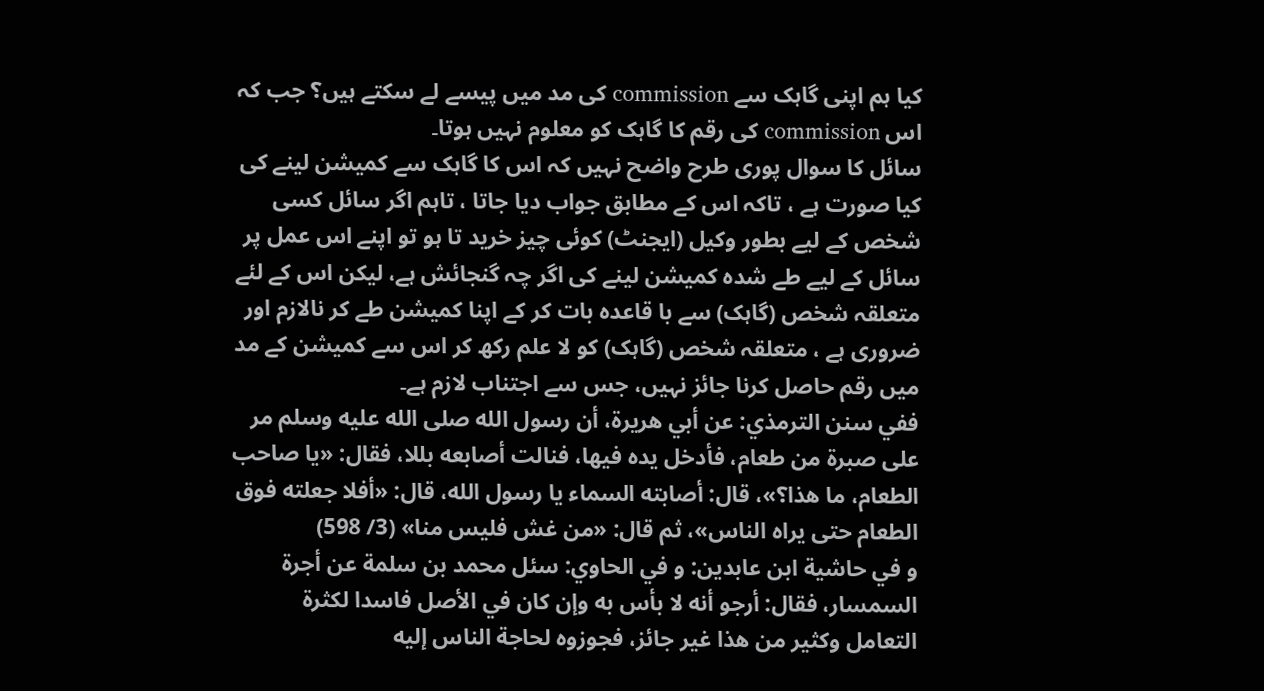کیا ہم اپنی گاہک سے commission کی مد میں پیسے لے سکتے ہیں؟ جب کہ اس commission کی رقم کا گاہک کو معلوم نہیں ہوتا۔
سائل کا سوال پوری طرح واضح نہیں کہ اس کا گاہک سے کمیشن لینے کی کیا صورت ہے ، تاکہ اس کے مطابق جواب دیا جاتا ، تاہم اگر سائل کسی شخص کے لیے بطور وکیل (ایجنٹ) کوئی چیز خرید تا ہو تو اپنے اس عمل پر سائل کے لیے طے شدہ کمیشن لینے کی اگر چہ گنجائش ہے، لیکن اس کے لئے متعلقہ شخص (گاہک) سے با قاعدہ بات کر کے اپنا کمیشن طے کر نالازم اور ضروری ہے ، متعلقہ شخص (گاہک) کو لا علم رکھ کر اس سے کمیشن کے مد میں رقم حاصل کرنا جائز نہیں، جس سے اجتناب لازم ہے۔
ففي سنن الترمذي: عن أبي هريرة، أن رسول الله صلى الله عليه وسلم مر على صبرة من طعام، فأدخل يده فيها، فنالت أصابعه بللا، فقال: «يا صاحب الطعام، ما هذا؟»، قال: أصابته السماء يا رسول الله، قال: «أفلا جعلته فوق الطعام حتى يراه الناس»، ثم قال: «من غش فليس منا» (3/ 598)
و في حاشية ابن عابدين: و في الحاوي: سئل محمد بن سلمة عن أجرة السمسار، فقال: أرجو أنه لا بأس به وإن كان في الأصل فاسدا لكثرة التعامل وكثير من هذا غير جائز، فجوزوه لحاجة الناس إليه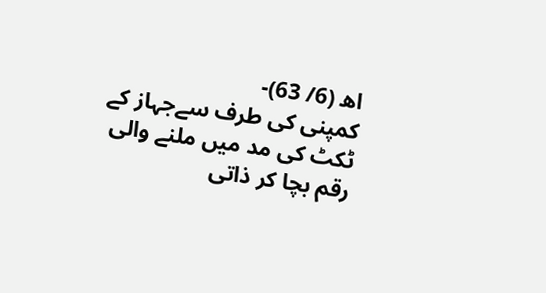اھ (6/ 63)-
کمپنی کی طرف سےجہاز کے ٹکٹ کی مد میں ملنے والی رقم بچا کر ذاتی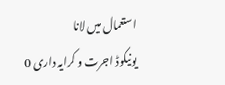استعمال میں لانا
یونیکوڈ اجرت و کرایہ داری 0